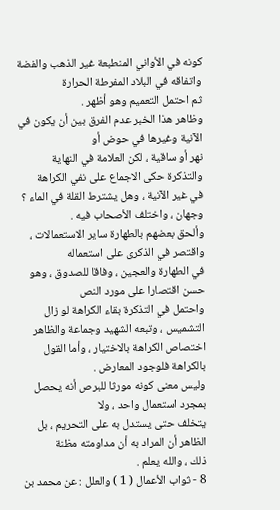كونه في الأواني المنطبعة غير الذهب والفضة واتفاقه في البلاد المفرطة الحرارة
ثم احتمل التعميم وهو أظهر .
وظاهر هذا الخبر عدم الفرق بين أن يكون في الآنية وغيرها في حوض أو
نهر أو ساقية ، لكن العلامة في النهاية والتذكرة حكى الاجماع على نفي الكراهة
في غير الآنية ، وهل يشترط القلة في الماء ؟ وجهان ، واختلف الأصحاب فيه .
وألحق بعضهم بالطهارة ساير الاستعمالات ، واقتصر في الذكرى على استعماله
في الطهارة والعجين ، وفاقا للصدوق ، وهو حسن اقتصارا على مورد النص
واحتمل في التذكرة بقاء الكراهة لو زال التشميس ، وتبعه الشهيد وجماعة والظاهر
اختصاص الكراهة بالاختيار ، وأما القول بالكراهة فلوجود المعارض .
وليس معنى كونه مورثا للبرص أنه يحصل بمجرد استعمال واحد ، ولا
يتخلف حتى يستدل به على التحريم ، بل الظاهر أن المراد به أن مداومته مظنة
ذلك ، والله يعلم .
8 - ثواب الأعمال ( 1 ) والعلل : عن محمد بن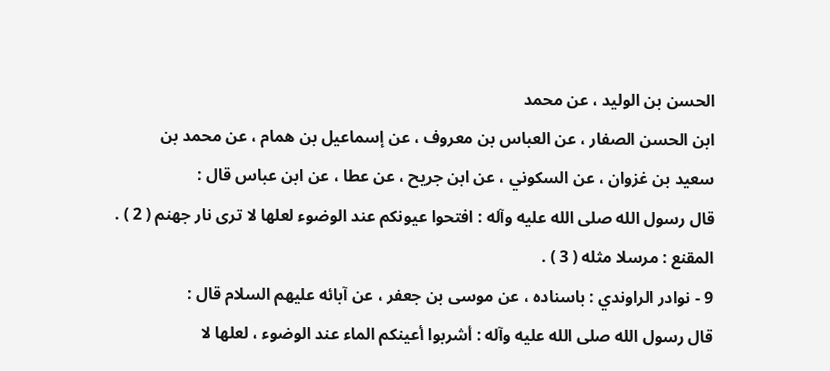الحسن بن الوليد ، عن محمد
ابن الحسن الصفار ، عن العباس بن معروف ، عن إسماعيل بن همام ، عن محمد بن
سعيد بن غزوان ، عن السكوني ، عن ابن جريح ، عن عطا ، عن ابن عباس قال :
قال رسول الله صلى الله عليه وآله : افتحوا عيونكم عند الوضوء لعلها لا ترى نار جهنم ( 2 ) .
المقنع : مرسلا مثله ( 3 ) .
9 - نوادر الراوندي : باسناده ، عن موسى بن جعفر ، عن آبائه عليهم السلام قال :
قال رسول الله صلى الله عليه وآله : أشربوا أعينكم الماء عند الوضوء ، لعلها لا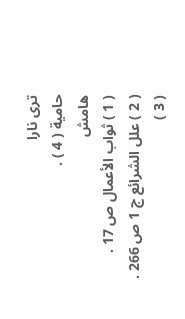ترى نارا
حامية ( 4 ) .
هامش
( 1 ) ثواب الأعمال ص 17 .
( 2 ) علل الشرائع ج 1 ص 266 .
( 3 )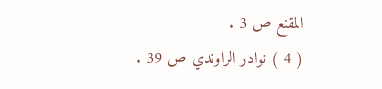المقنع ص 3 .
( 4 ) نوادر الراوندي ص 39 .